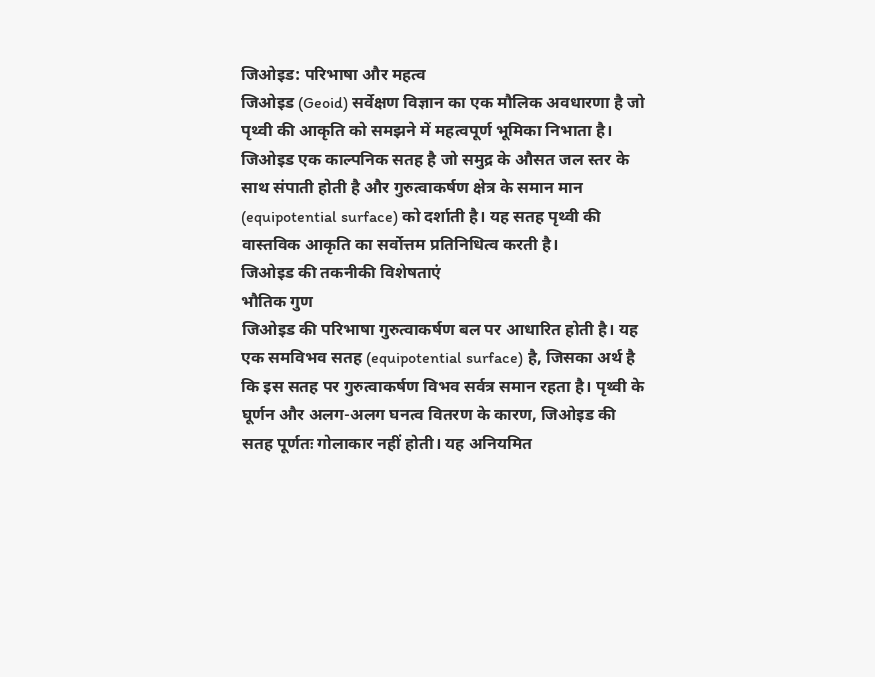जिओइड: परिभाषा और महत्व
जिओइड (Geoid) सर्वेक्षण विज्ञान का एक मौलिक अवधारणा है जो पृथ्वी की आकृति को समझने में महत्वपूर्ण भूमिका निभाता है। जिओइड एक काल्पनिक सतह है जो समुद्र के औसत जल स्तर के साथ संपाती होती है और गुरुत्वाकर्षण क्षेत्र के समान मान (equipotential surface) को दर्शाती है। यह सतह पृथ्वी की वास्तविक आकृति का सर्वोत्तम प्रतिनिधित्व करती है।
जिओइड की तकनीकी विशेषताएं
भौतिक गुण
जिओइड की परिभाषा गुरुत्वाकर्षण बल पर आधारित होती है। यह एक समविभव सतह (equipotential surface) है, जिसका अर्थ है कि इस सतह पर गुरुत्वाकर्षण विभव सर्वत्र समान रहता है। पृथ्वी के घूर्णन और अलग-अलग घनत्व वितरण के कारण, जिओइड की सतह पूर्णतः गोलाकार नहीं होती। यह अनियमित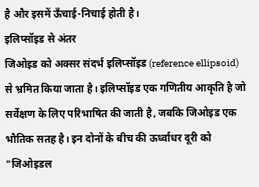है और इसमें ऊँचाई-निचाई होती है।
इलिप्सॉइड से अंतर
जिओइड को अक्सर संदर्भ इलिप्सॉइड (reference ellipsoid) से भ्रमित किया जाता है। इलिप्सॉइड एक गणितीय आकृति है जो सर्वेक्षण के लिए परिभाषित की जाती है, जबकि जिओइड एक भौतिक सतह है। इन दोनों के बीच की ऊर्ध्वाधर दूरी को "जिओइडल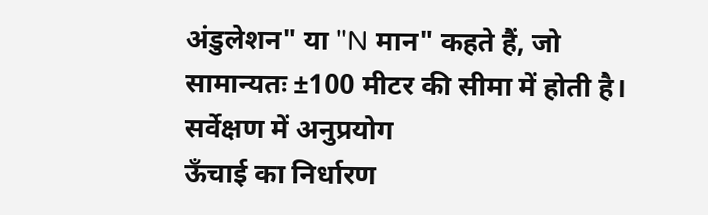अंडुलेशन" या "N मान" कहते हैं, जो सामान्यतः ±100 मीटर की सीमा में होती है।
सर्वेक्षण में अनुप्रयोग
ऊँचाई का निर्धारण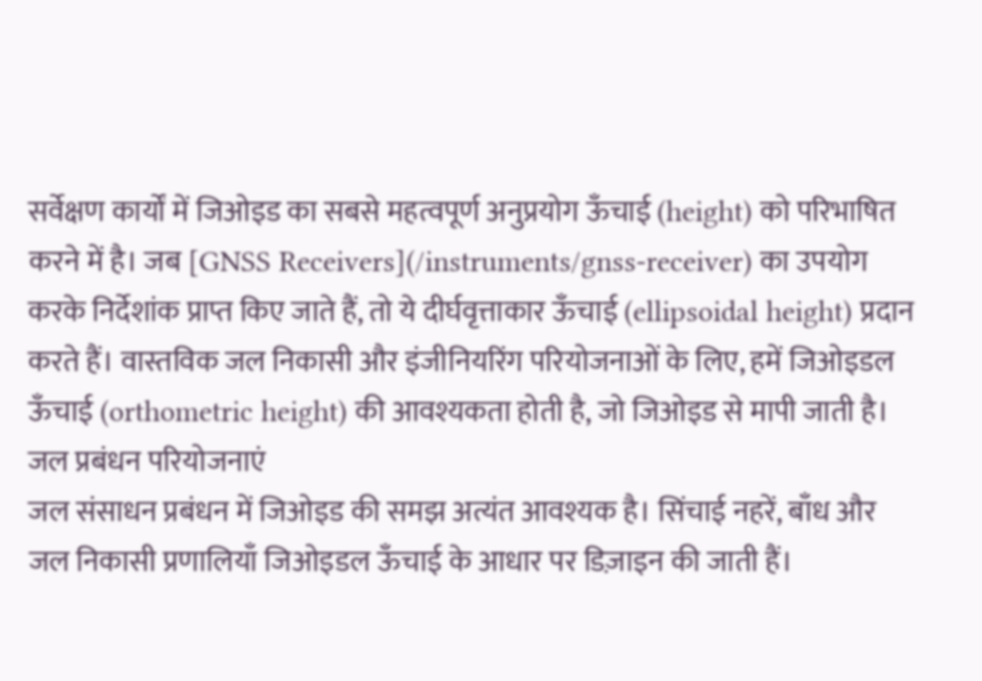सर्वेक्षण कार्यों में जिओइड का सबसे महत्वपूर्ण अनुप्रयोग ऊँचाई (height) को परिभाषित करने में है। जब [GNSS Receivers](/instruments/gnss-receiver) का उपयोग करके निर्देशांक प्राप्त किए जाते हैं, तो ये दीर्घवृत्ताकार ऊँचाई (ellipsoidal height) प्रदान करते हैं। वास्तविक जल निकासी और इंजीनियरिंग परियोजनाओं के लिए, हमें जिओइडल ऊँचाई (orthometric height) की आवश्यकता होती है, जो जिओइड से मापी जाती है।
जल प्रबंधन परियोजनाएं
जल संसाधन प्रबंधन में जिओइड की समझ अत्यंत आवश्यक है। सिंचाई नहरें, बाँध और जल निकासी प्रणालियाँ जिओइडल ऊँचाई के आधार पर डिज़ाइन की जाती हैं।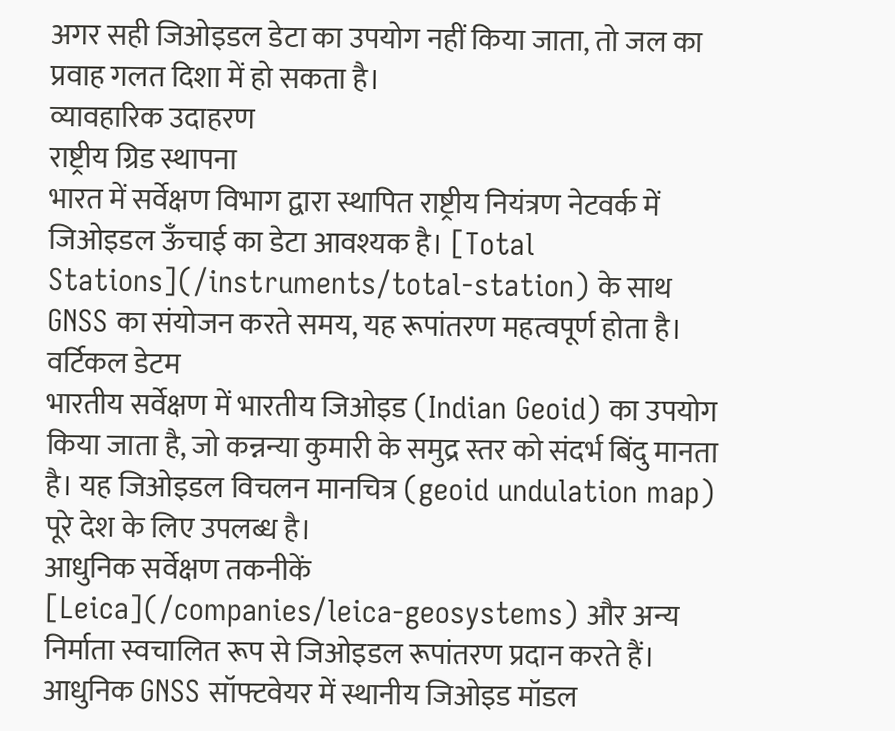अगर सही जिओइडल डेटा का उपयोग नहीं किया जाता, तो जल का प्रवाह गलत दिशा में हो सकता है।
व्यावहारिक उदाहरण
राष्ट्रीय ग्रिड स्थापना
भारत में सर्वेक्षण विभाग द्वारा स्थापित राष्ट्रीय नियंत्रण नेटवर्क में जिओइडल ऊँचाई का डेटा आवश्यक है। [Total Stations](/instruments/total-station) के साथ GNSS का संयोजन करते समय, यह रूपांतरण महत्वपूर्ण होता है।
वर्टिकल डेटम
भारतीय सर्वेक्षण में भारतीय जिओइड (Indian Geoid) का उपयोग किया जाता है, जो कन्नन्या कुमारी के समुद्र स्तर को संदर्भ बिंदु मानता है। यह जिओइडल विचलन मानचित्र (geoid undulation map) पूरे देश के लिए उपलब्ध है।
आधुनिक सर्वेक्षण तकनीकें
[Leica](/companies/leica-geosystems) और अन्य निर्माता स्वचालित रूप से जिओइडल रूपांतरण प्रदान करते हैं। आधुनिक GNSS सॉफ्टवेयर में स्थानीय जिओइड मॉडल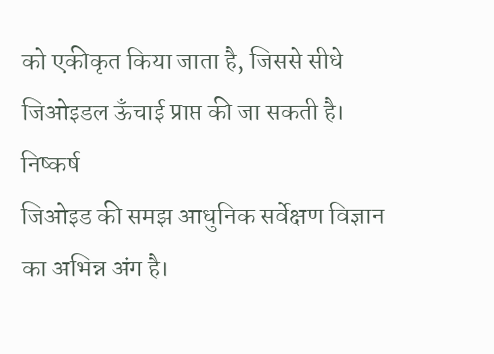को एकीकृत किया जाता है, जिससे सीधे जिओइडल ऊँचाई प्राप्त की जा सकती है।
निष्कर्ष
जिओइड की समझ आधुनिक सर्वेक्षण विज्ञान का अभिन्न अंग है।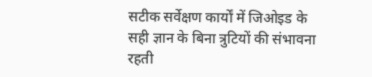सटीक सर्वेक्षण कार्यों में जिओइड के सही ज्ञान के बिना त्रुटियों की संभावना रहती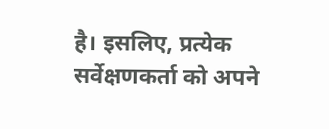है। इसलिए, प्रत्येक सर्वेक्षणकर्ता को अपने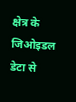क्षेत्र के जिओइडल डेटा से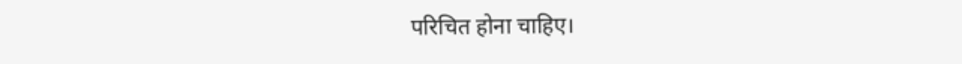परिचित होना चाहिए।